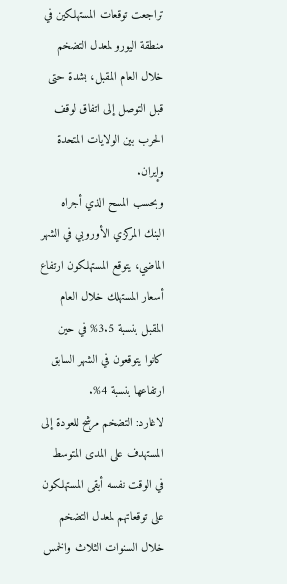تراجعت توقعات المستهلكين في منطقة اليورو لمعدل التضخم خلال العام المقبل، بشدة حتى قبل التوصل إلى اتفاق لوقف الحرب بين الولايات المتحدة وإيران.
وبحسب المسح الذي أجراه البنك المركزي الأوروبي في الشهر الماضي، يتوقع المستهلكون ارتفاع أسعار المستهلك خلال العام المقبل بنسبة 3.5% في حين كانوا يتوقعون في الشهر السابق ارتفاعها بنسبة 4%.
لاغارد: التضخم مرشح للعودة إلى المستهدف على المدى المتوسط
في الوقت نفسه أبقى المستهلكون على توقعاتهم لمعدل التضخم خلال السنوات الثلاث والخمس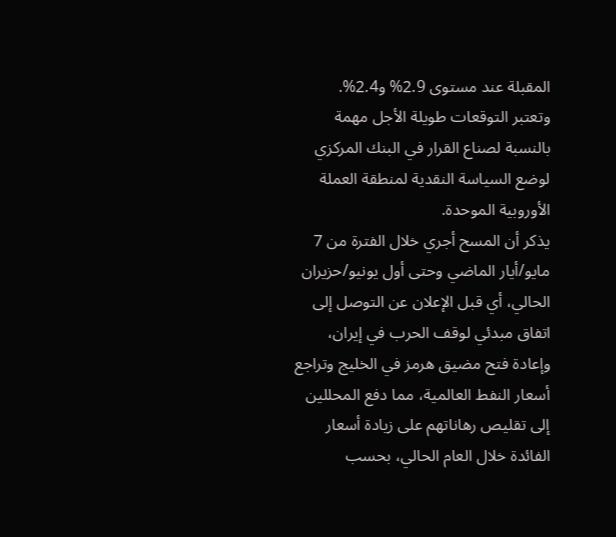المقبلة عند مستوى 2.9% و2.4%.
وتعتبر التوقعات طويلة الأجل مهمة بالنسبة لصناع القرار في البنك المركزي لوضع السياسة النقدية لمنطقة العملة الأوروبية الموحدة.
يذكر أن المسح أجري خلال الفترة من 7 مايو/أيار الماضي وحتى أول يونيو/حزيران الحالي، أي قبل الإعلان عن التوصل إلى اتفاق مبدئي لوقف الحرب في إيران، وإعادة فتح مضيق هرمز في الخليج وتراجع أسعار النفط العالمية، مما دفع المحللين إلى تقليص رهاناتهم على زيادة أسعار الفائدة خلال العام الحالي، بحسب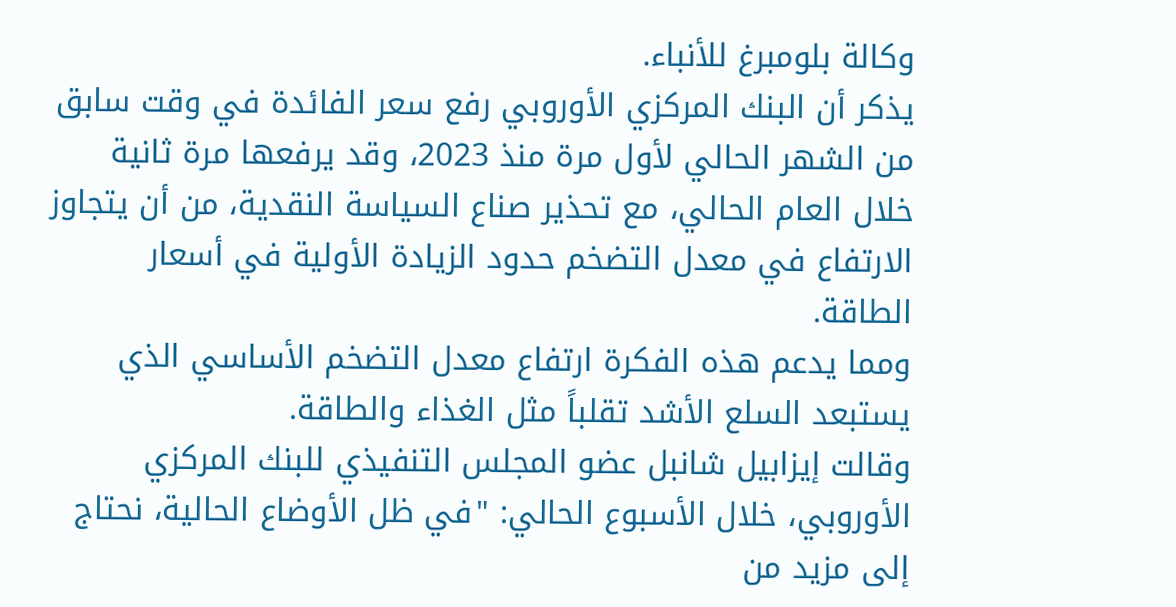وكالة بلومبرغ للأنباء.
يذكر أن البنك المركزي الأوروبي رفع سعر الفائدة في وقت سابق من الشهر الحالي لأول مرة منذ 2023، وقد يرفعها مرة ثانية خلال العام الحالي، مع تحذير صناع السياسة النقدية، من أن يتجاوز الارتفاع في معدل التضخم حدود الزيادة الأولية في أسعار الطاقة.
ومما يدعم هذه الفكرة ارتفاع معدل التضخم الأساسي الذي يستبعد السلع الأشد تقلباً مثل الغذاء والطاقة.
وقالت إيزابيل شانبل عضو المجلس التنفيذي للبنك المركزي الأوروبي، خلال الأسبوع الحالي: "في ظل الأوضاع الحالية، نحتاج إلى مزيد من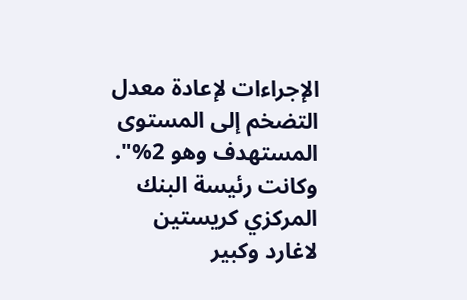الإجراءات لإعادة معدل التضخم إلى المستوى المستهدف وهو 2%".
وكانت رئيسة البنك المركزي كريستين لاغارد وكبير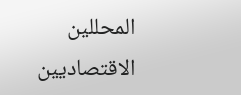المحللين الاقتصاديين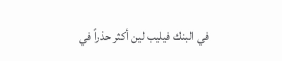في البنك فيليب لين أكثر حذراً في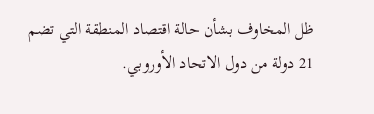ظل المخاوف بشأن حالة اقتصاد المنطقة التي تضم 21 دولة من دول الاتحاد الأوروبي.